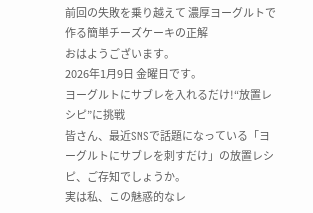前回の失敗を乗り越えて 濃厚ヨーグルトで作る簡単チーズケーキの正解
おはようございます。
2026年1月9日 金曜日です。
ヨーグルトにサブレを入れるだけ!“放置レシピ”に挑戦
皆さん、最近SNSで話題になっている「ヨーグルトにサブレを刺すだけ」の放置レシピ、ご存知でしょうか。
実は私、この魅惑的なレ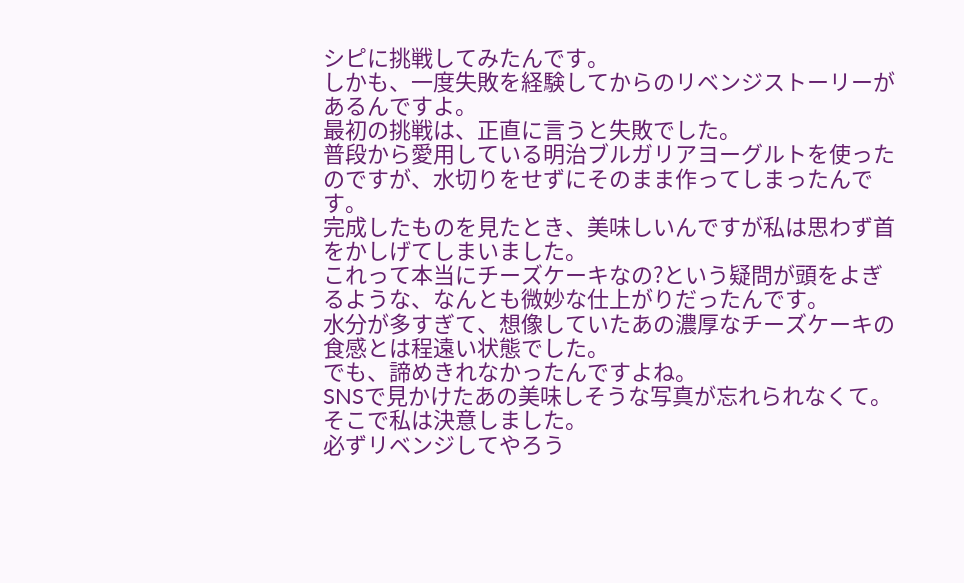シピに挑戦してみたんです。
しかも、一度失敗を経験してからのリベンジストーリーがあるんですよ。
最初の挑戦は、正直に言うと失敗でした。
普段から愛用している明治ブルガリアヨーグルトを使ったのですが、水切りをせずにそのまま作ってしまったんです。
完成したものを見たとき、美味しいんですが私は思わず首をかしげてしまいました。
これって本当にチーズケーキなの?という疑問が頭をよぎるような、なんとも微妙な仕上がりだったんです。
水分が多すぎて、想像していたあの濃厚なチーズケーキの食感とは程遠い状態でした。
でも、諦めきれなかったんですよね。
SNSで見かけたあの美味しそうな写真が忘れられなくて。
そこで私は決意しました。
必ずリベンジしてやろう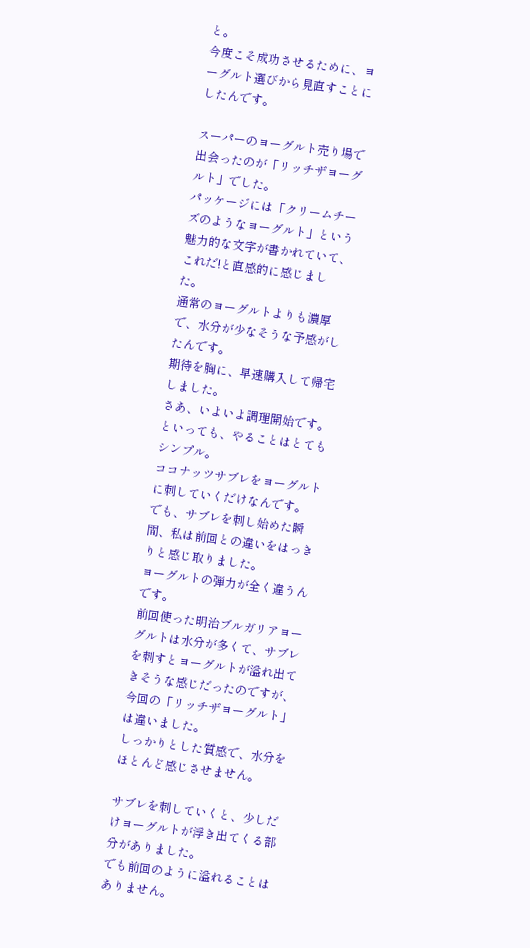と。
今度こそ成功させるために、ヨーグルト選びから見直すことにしたんです。

スーパーのヨーグルト売り場で出会ったのが「リッチザヨーグルト」でした。
パッケージには「クリームチーズのようなヨーグルト」という魅力的な文字が書かれていて、これだ!と直感的に感じました。
通常のヨーグルトよりも濃厚で、水分が少なそうな予感がしたんです。
期待を胸に、早速購入して帰宅しました。
さあ、いよいよ調理開始です。
といっても、やることはとてもシンプル。
ココナッツサブレをヨーグルトに刺していくだけなんです。
でも、サブレを刺し始めた瞬間、私は前回との違いをはっきりと感じ取りました。
ヨーグルトの弾力が全く違うんです。
前回使った明治ブルガリアヨーグルトは水分が多くて、サブレを刺すとヨーグルトが溢れ出てきそうな感じだったのですが、今回の「リッチザヨーグルト」は違いました。
しっかりとした質感で、水分をほとんど感じさせません。

サブレを刺していくと、少しだけヨーグルトが浮き出てくる部分がありました。
でも前回のように溢れることはありません。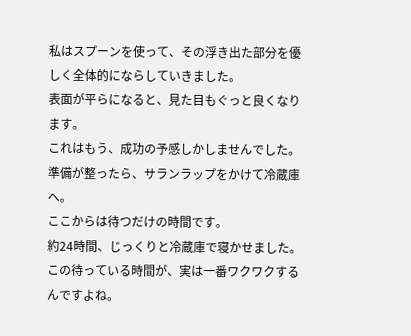私はスプーンを使って、その浮き出た部分を優しく全体的にならしていきました。
表面が平らになると、見た目もぐっと良くなります。
これはもう、成功の予感しかしませんでした。
準備が整ったら、サランラップをかけて冷蔵庫へ。
ここからは待つだけの時間です。
約24時間、じっくりと冷蔵庫で寝かせました。
この待っている時間が、実は一番ワクワクするんですよね。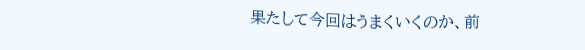果たして今回はうまくいくのか、前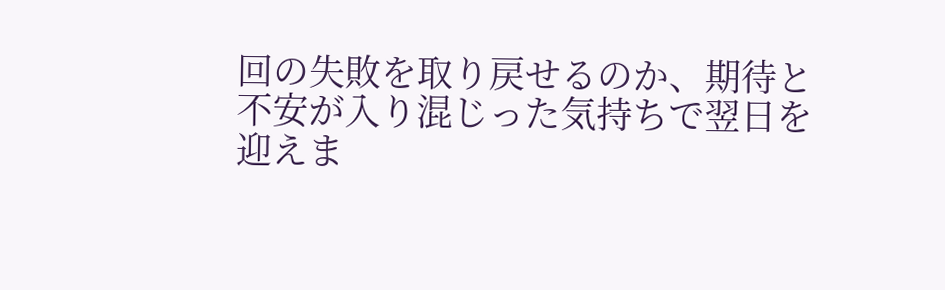回の失敗を取り戻せるのか、期待と不安が入り混じった気持ちで翌日を迎えま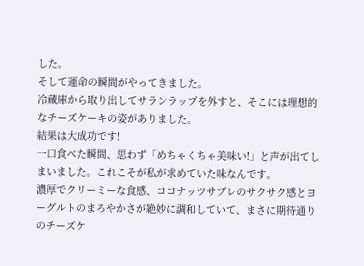した。
そして運命の瞬間がやってきました。
冷蔵庫から取り出してサランラップを外すと、そこには理想的なチーズケーキの姿がありました。
結果は大成功です!
一口食べた瞬間、思わず「めちゃくちゃ美味い!」と声が出てしまいました。これこそが私が求めていた味なんです。
濃厚でクリーミーな食感、ココナッツサブレのサクサク感とヨーグルトのまろやかさが絶妙に調和していて、まさに期待通りのチーズケ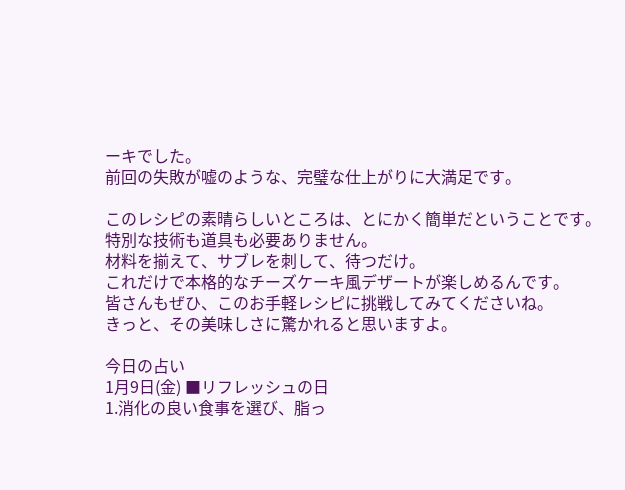ーキでした。
前回の失敗が嘘のような、完璧な仕上がりに大満足です。

このレシピの素晴らしいところは、とにかく簡単だということです。
特別な技術も道具も必要ありません。
材料を揃えて、サブレを刺して、待つだけ。
これだけで本格的なチーズケーキ風デザートが楽しめるんです。
皆さんもぜひ、このお手軽レシピに挑戦してみてくださいね。
きっと、その美味しさに驚かれると思いますよ。

今日の占い
1月9日(金) ■リフレッシュの日
1.消化の良い食事を選び、脂っ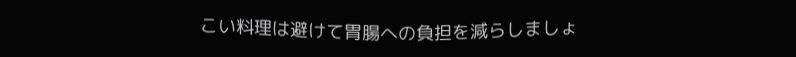こい料理は避けて胃腸への負担を減らしましょ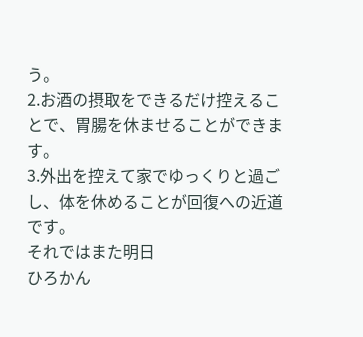う。
2.お酒の摂取をできるだけ控えることで、胃腸を休ませることができます。
3.外出を控えて家でゆっくりと過ごし、体を休めることが回復への近道です。
それではまた明日
ひろかん